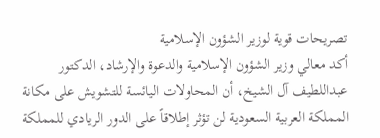تصريحات قوية لوزير الشؤون الإسلامية
أكد معالي وزير الشؤون الإسلامية والدعوة والإرشاد، الدكتور عبداللطيف آل الشيخ، أن المحاولات اليائسة للتشويش على مكانة المملكة العربية السعودية لن تؤثر إطلاقاً على الدور الريادي للمملكة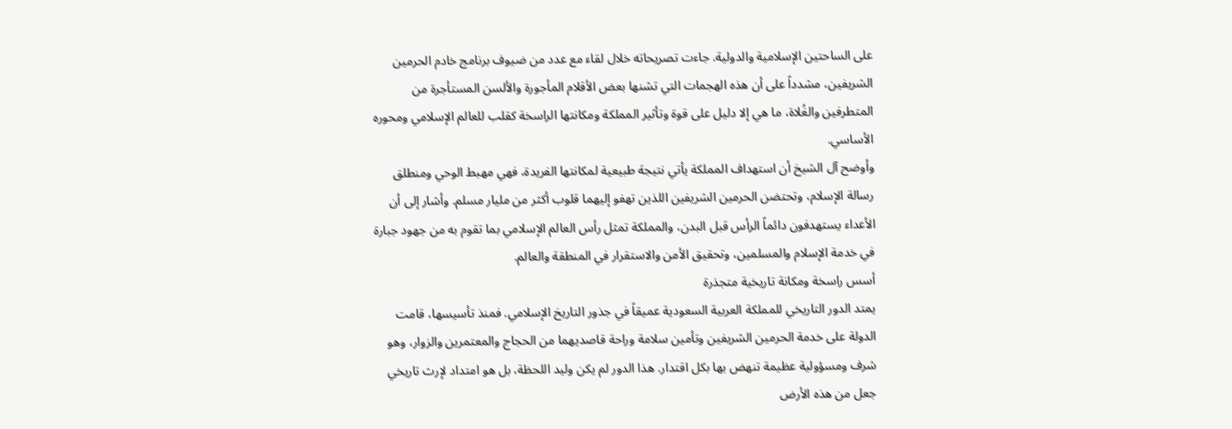على الساحتين الإسلامية والدولية. جاءت تصريحاته خلال لقاء مع عدد من ضيوف برنامج خادم الحرمين الشريفين، مشدداً على أن هذه الهجمات التي تشنها بعض الأقلام المأجورة والألسن المستأجرة من المتطرفين والغُلاة، ما هي إلا دليل على قوة وتأثير المملكة ومكانتها الراسخة كقلب للعالم الإسلامي ومحوره الأساسي.
وأوضح آل الشيخ أن استهداف المملكة يأتي نتيجة طبيعية لمكانتها الفريدة، فهي مهبط الوحي ومنطلق رسالة الإسلام، وتحتضن الحرمين الشريفين اللذين تهفو إليهما قلوب أكثر من مليار مسلم. وأشار إلى أن الأعداء يستهدفون دائماً الرأس قبل البدن، والمملكة تمثل رأس العالم الإسلامي بما تقوم به من جهود جبارة في خدمة الإسلام والمسلمين، وتحقيق الأمن والاستقرار في المنطقة والعالم.
أسس راسخة ومكانة تاريخية متجذرة
يمتد الدور التاريخي للمملكة العربية السعودية عميقاً في جذور التاريخ الإسلامي. فمنذ تأسيسها، قامت الدولة على خدمة الحرمين الشريفين وتأمين سلامة وراحة قاصديهما من الحجاج والمعتمرين والزوار، وهو شرف ومسؤولية عظيمة تنهض بها بكل اقتدار. هذا الدور لم يكن وليد اللحظة، بل هو امتداد لإرث تاريخي جعل من هذه الأرض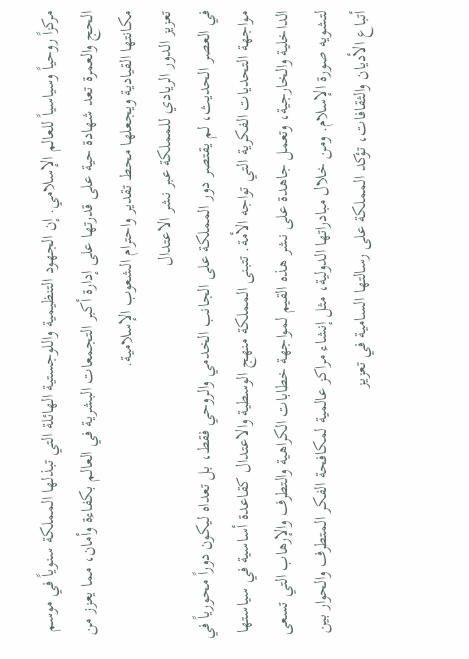مركزاً روحياً وسياسياً للعالم الإسلامي. إن الجهود التنظيمية واللوجستية الهائلة التي تبذلها المملكة سنوياً في موسم الحج والعمرة تعد شهادة حية على قدرتها على إدارة أكبر التجمعات البشرية في العالم بكفاءة وأمان، مما يعزز من مكانتها القيادية ويجعلها محط تقدير واحترام الشعوب الإسلامية.
تعزيز الدور الريادي للمملكة عبر نشر الاعتدال
في العصر الحديث، لم يقتصر دور المملكة على الجانب الخدمي والروحي فقط، بل تعداه ليكون دوراً محورياً في مواجهة التحديات الفكرية التي تواجه الأمة. تتبنى المملكة منهج الوسطية والاعتدال كقاعدة أساسية في سياستها الداخلية والخارجية، وتعمل جاهدة على نشر هذه القيم لمواجهة خطابات الكراهية والتطرف والإرهاب التي تسعى لتشويه صورة الإسلام. ومن خلال مبادراتها الدولية، مثل إنشاء مراكز عالمية لمكافحة الفكر المتطرف والحوار بين أتباع الأديان والثقافات، تؤكد المملكة على رسالتها السامية في تعزيز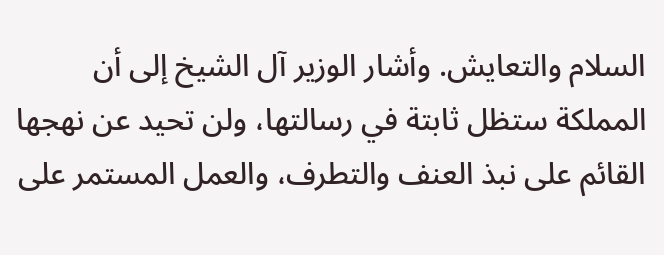السلام والتعايش. وأشار الوزير آل الشيخ إلى أن المملكة ستظل ثابتة في رسالتها، ولن تحيد عن نهجها القائم على نبذ العنف والتطرف، والعمل المستمر على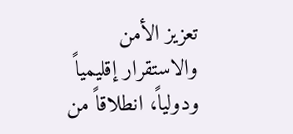تعزيز الأمن والاستقرار إقليمياً ودولياً، انطلاقاً من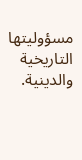مسؤوليتها التاريخية والدينية.